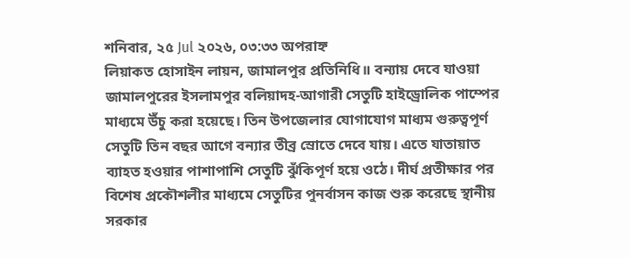শনিবার, ২৫ Jul ২০২৬, ০৩:৩৩ অপরাহ্ন
লিয়াকত হোসাইন লায়ন, জামালপুর প্রতিনিধি॥ বন্যায় দেবে যাওয়া জামালপুরের ইসলামপুর বলিয়াদহ-আগারী সেতুটি হাইড্রোলিক পাম্পের মাধ্যমে উঁচু করা হয়েছে। তিন উপজেলার যোগাযোগ মাধ্যম গুরুত্বপূর্ণ সেতুটি তিন বছর আগে বন্যার তীব্র স্রোতে দেবে যায়। এতে যাতায়াত ব্যাহত হওয়ার পাশাপাশি সেতুটি ঝুঁকিপূর্ণ হয়ে ওঠে। দীর্ঘ প্রতীক্ষার পর বিশেষ প্রকৌশলীর মাধ্যমে সেতুটির পুনর্বাসন কাজ শুরু করেছে স্থানীয় সরকার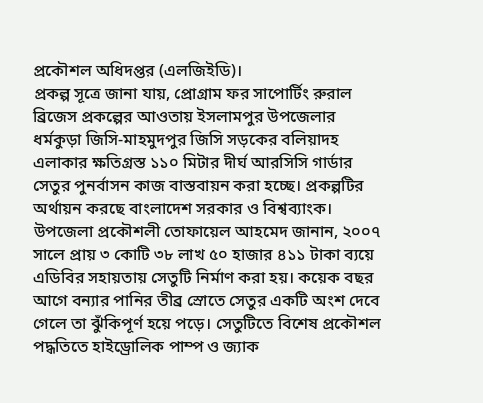প্রকৌশল অধিদপ্তর (এলজিইডি)।
প্রকল্প সূত্রে জানা যায়, প্রোগ্রাম ফর সাপোর্টিং রুরাল ব্রিজেস প্রকল্পের আওতায় ইসলামপুর উপজেলার ধর্মকুড়া জিসি-মাহমুদপুর জিসি সড়কের বলিয়াদহ এলাকার ক্ষতিগ্রস্ত ১১০ মিটার দীর্ঘ আরসিসি গার্ডার সেতুর পুনর্বাসন কাজ বাস্তবায়ন করা হচ্ছে। প্রকল্পটির অর্থায়ন করছে বাংলাদেশ সরকার ও বিশ্বব্যাংক।
উপজেলা প্রকৌশলী তোফায়েল আহমেদ জানান, ২০০৭ সালে প্রায় ৩ কোটি ৩৮ লাখ ৫০ হাজার ৪১১ টাকা ব্যয়ে এডিবির সহায়তায় সেতুটি নির্মাণ করা হয়। কয়েক বছর আগে বন্যার পানির তীব্র স্রোতে সেতুর একটি অংশ দেবে গেলে তা ঝুঁকিপূর্ণ হয়ে পড়ে। সেতুটিতে বিশেষ প্রকৌশল পদ্ধতিতে হাইড্রোলিক পাম্প ও জ্যাক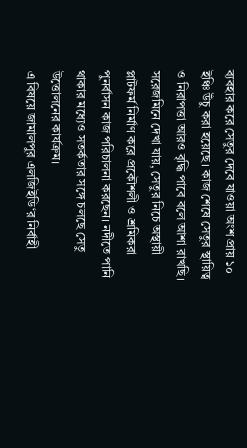ব্যবহার করে সেতুর দেবে যাওয়া অংশ প্রায় ১০ ইঞ্চি উঁচু করা হয়েছে। কাজ শেষে সেতুর স্থায়িত্ব ও নিরাপত্তা আরও বৃদ্ধি পাবে বলে আশা রাখছি।
সরেজমিনে দেখা যায়, সেতুর নিচে অস্থায়ী প্লাটফর্ম নির্মাণ করে প্রকৌশলী ও শ্রমিকরা পুনর্বাসন কাজ পরিচালনা করছেন। নদীতে পানি থাকার মধ্যেও সতর্কতার সঙ্গে চলছে সেতু উত্তোলনের কার্যক্রম।
এ বিষয়ে জামালপুর এলজিইডি‘র নির্বাহী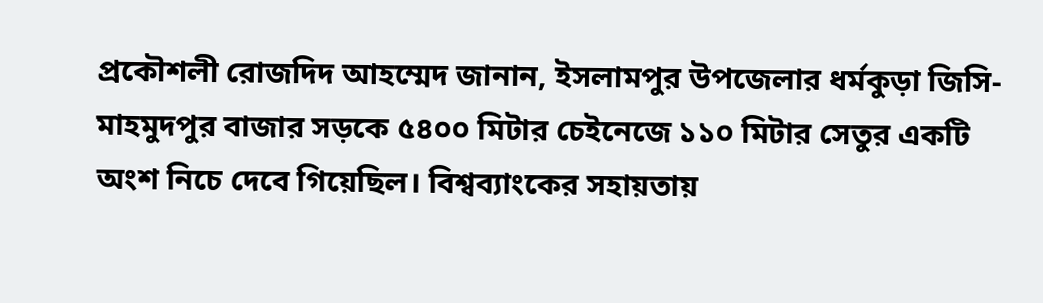প্রকৌশলী রোজদিদ আহম্মেদ জানান, ইসলামপুর উপজেলার ধর্মকুড়া জিসি- মাহমুদপুর বাজার সড়কে ৫৪০০ মিটার চেইনেজে ১১০ মিটার সেতুর একটি অংশ নিচে দেবে গিয়েছিল। বিশ্বব্যাংকের সহায়তায়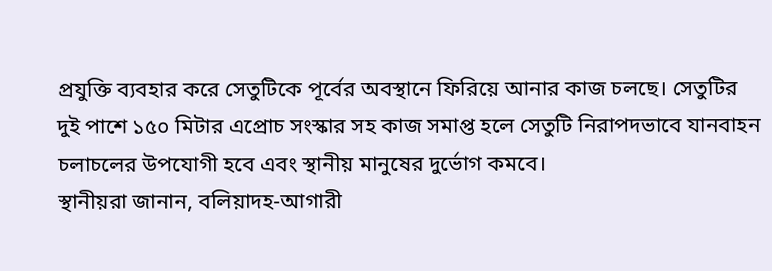প্রযুক্তি ব্যবহার করে সেতুটিকে পূর্বের অবস্থানে ফিরিয়ে আনার কাজ চলছে। সেতুটির দুই পাশে ১৫০ মিটার এপ্রোচ সংস্কার সহ কাজ সমাপ্ত হলে সেতুটি নিরাপদভাবে যানবাহন চলাচলের উপযোগী হবে এবং স্থানীয় মানুষের দুর্ভোগ কমবে।
স্থানীয়রা জানান, বলিয়াদহ-আগারী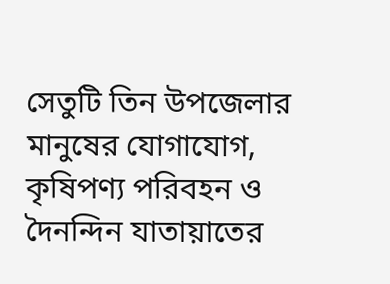সেতুটি তিন উপজেলার মানুষের যোগাযোগ, কৃষিপণ্য পরিবহন ও দৈনন্দিন যাতায়াতের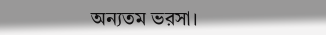অন্যতম ভরসা।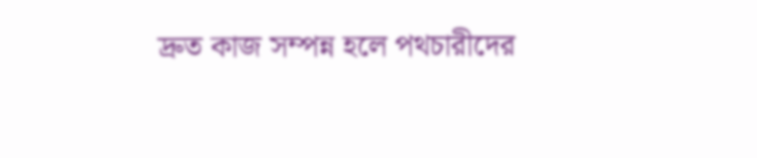দ্রুত কাজ সম্পন্ন হলে পথচারীদের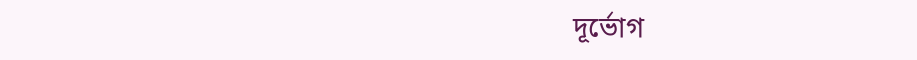দূর্ভোগ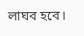লাঘব হবে।